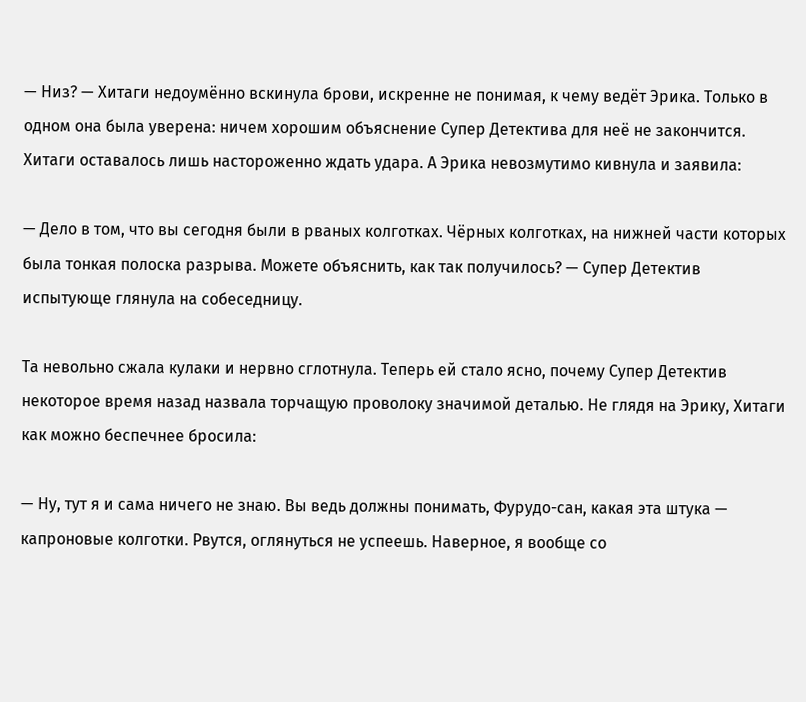— Низ? — Хитаги недоумённо вскинула брови, искренне не понимая, к чему ведёт Эрика. Только в одном она была уверена: ничем хорошим объяснение Супер Детектива для неё не закончится. Хитаги оставалось лишь настороженно ждать удара. А Эрика невозмутимо кивнула и заявила:

— Дело в том, что вы сегодня были в рваных колготках. Чёрных колготках, на нижней части которых была тонкая полоска разрыва. Можете объяснить, как так получилось? — Супер Детектив испытующе глянула на собеседницу.

Та невольно сжала кулаки и нервно сглотнула. Теперь ей стало ясно, почему Супер Детектив некоторое время назад назвала торчащую проволоку значимой деталью. Не глядя на Эрику, Хитаги как можно беспечнее бросила:

— Ну, тут я и сама ничего не знаю. Вы ведь должны понимать, Фурудо-сан, какая эта штука — капроновые колготки. Рвутся, оглянуться не успеешь. Наверное, я вообще со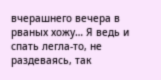вчерашнего вечера в рваных хожу… Я ведь и спать легла-то, не раздеваясь, так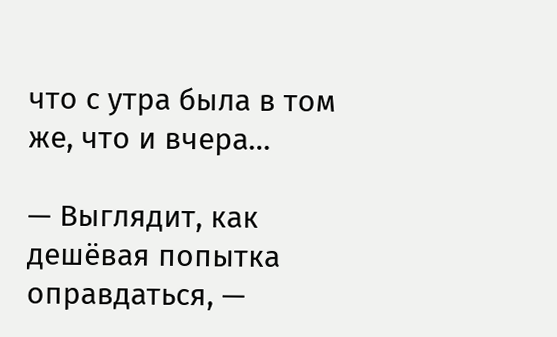что с утра была в том же, что и вчера…

— Выглядит, как дешёвая попытка оправдаться, —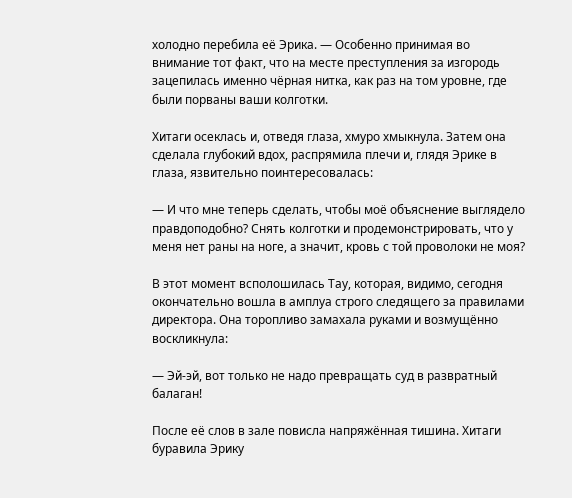холодно перебила её Эрика. — Особенно принимая во внимание тот факт, что на месте преступления за изгородь зацепилась именно чёрная нитка, как раз на том уровне, где были порваны ваши колготки.

Хитаги осеклась и, отведя глаза, хмуро хмыкнула. Затем она сделала глубокий вдох, распрямила плечи и, глядя Эрике в глаза, язвительно поинтересовалась:

— И что мне теперь сделать, чтобы моё объяснение выглядело правдоподобно? Снять колготки и продемонстрировать, что у меня нет раны на ноге, а значит, кровь с той проволоки не моя?

В этот момент всполошилась Тау, которая, видимо, сегодня окончательно вошла в амплуа строго следящего за правилами директора. Она торопливо замахала руками и возмущённо воскликнула:

— Эй-эй, вот только не надо превращать суд в развратный балаган!

После её слов в зале повисла напряжённая тишина. Хитаги буравила Эрику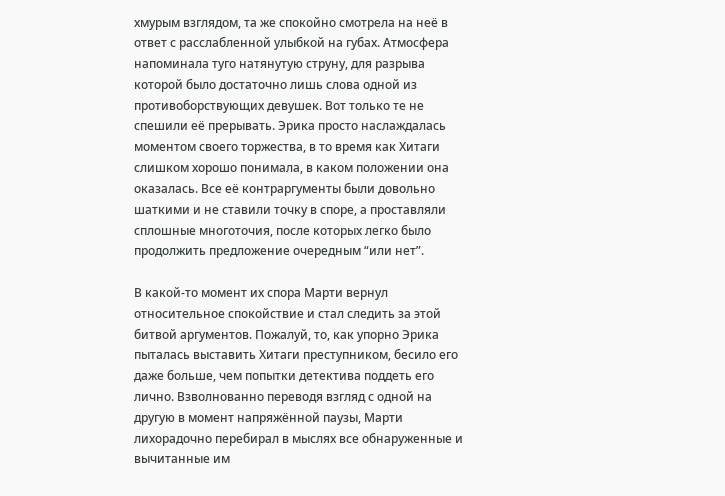хмурым взглядом, та же спокойно смотрела на неё в ответ с расслабленной улыбкой на губах. Атмосфера напоминала туго натянутую струну, для разрыва которой было достаточно лишь слова одной из противоборствующих девушек. Вот только те не спешили её прерывать. Эрика просто наслаждалась моментом своего торжества, в то время как Хитаги слишком хорошо понимала, в каком положении она оказалась. Все её контраргументы были довольно шаткими и не ставили точку в споре, а проставляли сплошные многоточия, после которых легко было продолжить предложение очередным “или нет”.

В какой-то момент их спора Марти вернул относительное спокойствие и стал следить за этой битвой аргументов. Пожалуй, то, как упорно Эрика пыталась выставить Хитаги преступником, бесило его даже больше, чем попытки детектива поддеть его лично. Взволнованно переводя взгляд с одной на другую в момент напряжённой паузы, Марти лихорадочно перебирал в мыслях все обнаруженные и вычитанные им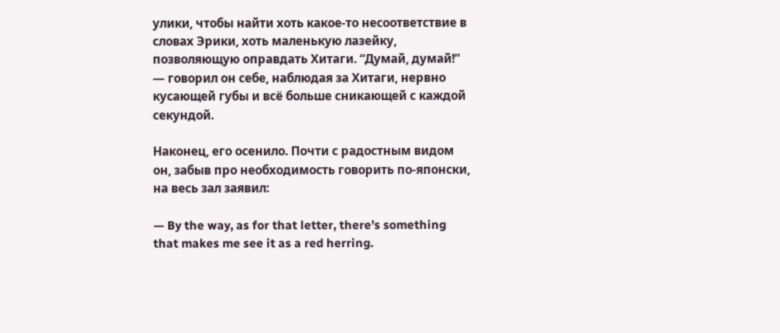улики, чтобы найти хоть какое-то несоответствие в словах Эрики, хоть маленькую лазейку, позволяющую оправдать Хитаги. “Думай, думай!” — говорил он себе, наблюдая за Хитаги, нервно кусающей губы и всё больше сникающей с каждой секундой.

Наконец, его осенило. Почти с радостным видом он, забыв про необходимость говорить по-японски, на весь зал заявил:

— By the way, as for that letter, there’s something that makes me see it as a red herring.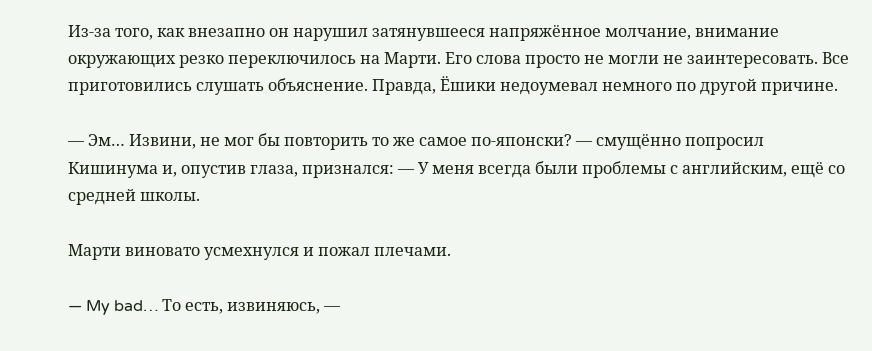Из-за того, как внезапно он нарушил затянувшееся напряжённое молчание, внимание окружающих резко переключилось на Марти. Его слова просто не могли не заинтересовать. Все приготовились слушать объяснение. Правда, Ёшики недоумевал немного по другой причине.

— Эм… Извини, не мог бы повторить то же самое по-японски? — смущённо попросил Кишинума и, опустив глаза, признался: — У меня всегда были проблемы с английским, ещё со средней школы.

Марти виновато усмехнулся и пожал плечами.

— My bad… То есть, извиняюсь, —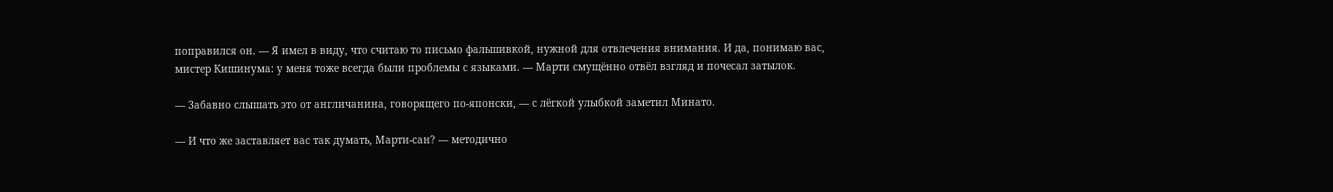поправился он. — Я имел в виду, что считаю то письмо фальшивкой, нужной для отвлечения внимания. И да, понимаю вас, мистер Кишинума: у меня тоже всегда были проблемы с языками. — Марти смущённо отвёл взгляд и почесал затылок.

— Забавно слышать это от англичанина, говорящего по-японски, — с лёгкой улыбкой заметил Минато.

— И что же заставляет вас так думать, Марти-сан? — методично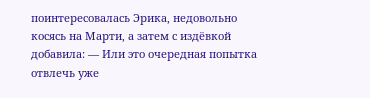поинтересовалась Эрика, недовольно косясь на Марти, а затем с издёвкой добавила: — Или это очередная попытка отвлечь уже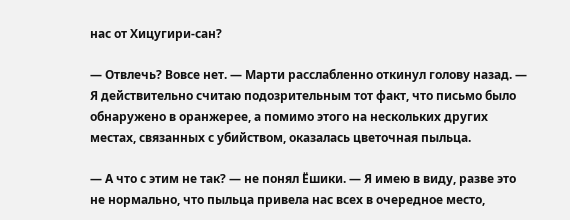нас от Хицугири-сан?

— Отвлечь? Вовсе нет. — Марти расслабленно откинул голову назад. — Я действительно считаю подозрительным тот факт, что письмо было обнаружено в оранжерее, а помимо этого на нескольких других местах, связанных с убийством, оказалась цветочная пыльца.

— А что с этим не так? — не понял Ёшики. — Я имею в виду, разве это не нормально, что пыльца привела нас всех в очередное место,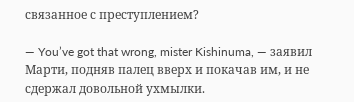связанное с преступлением?

— You’ve got that wrong, mister Kishinuma, — заявил Марти, подняв палец вверх и покачав им, и не сдержал довольной ухмылки.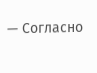— Согласно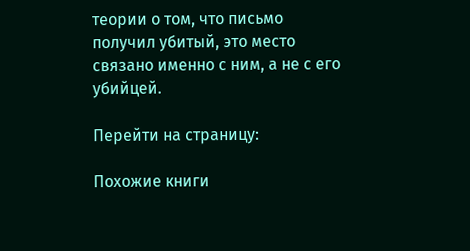теории о том, что письмо получил убитый, это место связано именно с ним, а не с его убийцей.

Перейти на страницу:

Похожие книги